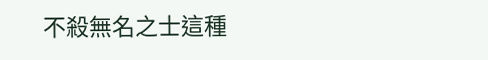不殺無名之士這種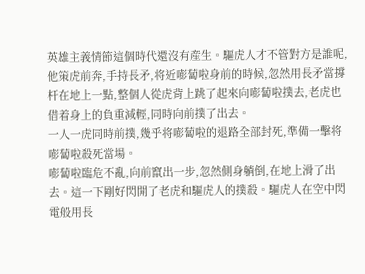英雄主義情節這個時代還沒有産生。驅虎人才不管對方是誰呢,他策虎前奔,手持長矛,将近嘭蔔啦身前的時候,忽然用長矛當撐杆在地上一點,整個人從虎背上跳了起來向嘭蔔啦撲去,老虎也借着身上的負重減輕,同時向前撲了出去。
一人一虎同時前撲,幾乎将嘭蔔啦的退路全部封死,準備一擊将嘭蔔啦殺死當場。
嘭蔔啦臨危不亂,向前竄出一步,忽然側身躺倒,在地上滑了出去。這一下剛好閃開了老虎和驅虎人的撲殺。驅虎人在空中閃電般用長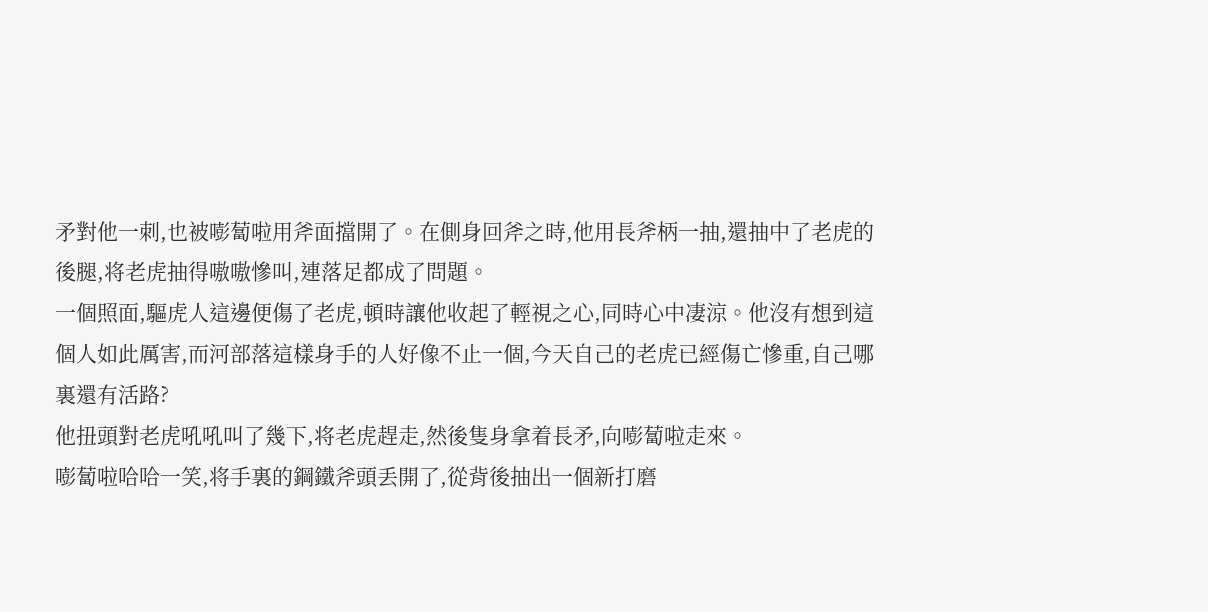矛對他一刺,也被嘭蔔啦用斧面擋開了。在側身回斧之時,他用長斧柄一抽,還抽中了老虎的後腿,将老虎抽得嗷嗷慘叫,連落足都成了問題。
一個照面,驅虎人這邊便傷了老虎,頓時讓他收起了輕視之心,同時心中凄涼。他沒有想到這個人如此厲害,而河部落這樣身手的人好像不止一個,今天自己的老虎已經傷亡慘重,自己哪裏還有活路?
他扭頭對老虎吼吼叫了幾下,将老虎趕走,然後隻身拿着長矛,向嘭蔔啦走來。
嘭蔔啦哈哈一笑,将手裏的鋼鐵斧頭丢開了,從背後抽出一個新打磨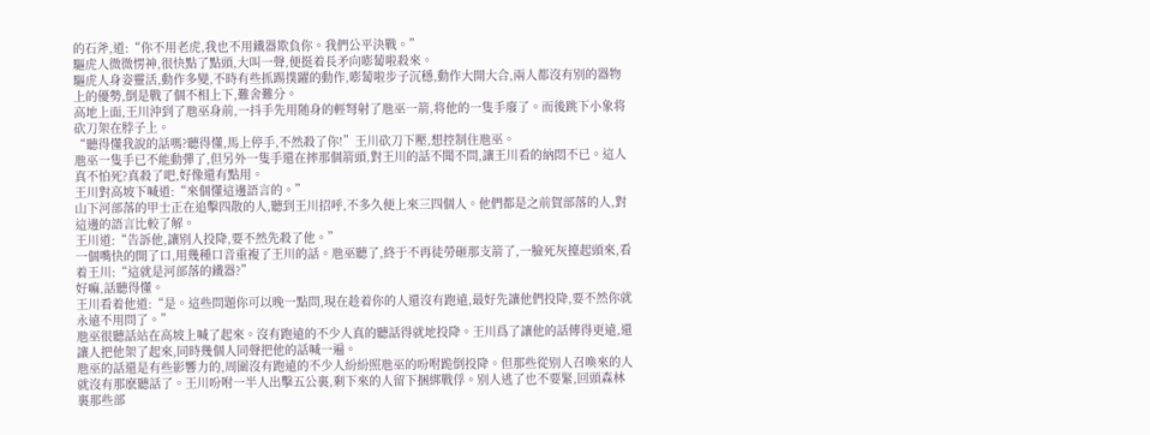的石斧,道:“你不用老虎,我也不用鐵器欺負你。我們公平決戰。”
驅虎人微微愣神,很快點了點頭,大叫一聲,便挺着長矛向嘭蔔啦殺來。
驅虎人身姿靈活,動作多變,不時有些抓踢撲躍的動作,嘭蔔啦步子沉穩,動作大開大合,兩人都沒有别的器物上的優勢,倒是戰了個不相上下,難舍難分。
高地上面,王川沖到了虺巫身前,一抖手先用随身的輕弩射了虺巫一箭,将他的一隻手廢了。而後跳下小象将砍刀架在脖子上。
“聽得懂我說的話嗎?聽得懂,馬上停手,不然殺了你!”王川砍刀下壓,想控制住虺巫。
虺巫一隻手已不能動彈了,但另外一隻手還在摔那個箭頭,對王川的話不聞不問,讓王川看的納悶不已。這人真不怕死?真殺了吧,好像還有點用。
王川對高坡下喊道:“來個懂這邊語言的。”
山下河部落的甲士正在追擊四散的人,聽到王川招呼,不多久便上來三四個人。他們都是之前賀部落的人,對這邊的語言比較了解。
王川道:“告訴他,讓别人投降,要不然先殺了他。”
一個嘴快的開了口,用幾種口音重複了王川的話。虺巫聽了,終于不再徒勞砸那支箭了,一臉死灰擡起頭來,看着王川:“這就是河部落的鐵器?”
好嘛,話聽得懂。
王川看着他道:“是。這些問題你可以晚一點問,現在趁着你的人還沒有跑遠,最好先讓他們投降,要不然你就永遠不用問了。”
虺巫很聽話站在高坡上喊了起來。沒有跑遠的不少人真的聽話得就地投降。王川爲了讓他的話傳得更遠,還讓人把他架了起來,同時幾個人同聲把他的話喊一遍。
虺巫的話還是有些影響力的,周圍沒有跑遠的不少人紛紛照虺巫的吩咐跪倒投降。但那些從别人召喚來的人就沒有那麽聽話了。王川吩咐一半人出擊五公裏,剩下來的人留下捆綁戰俘。别人逃了也不要緊,回頭森林裏那些部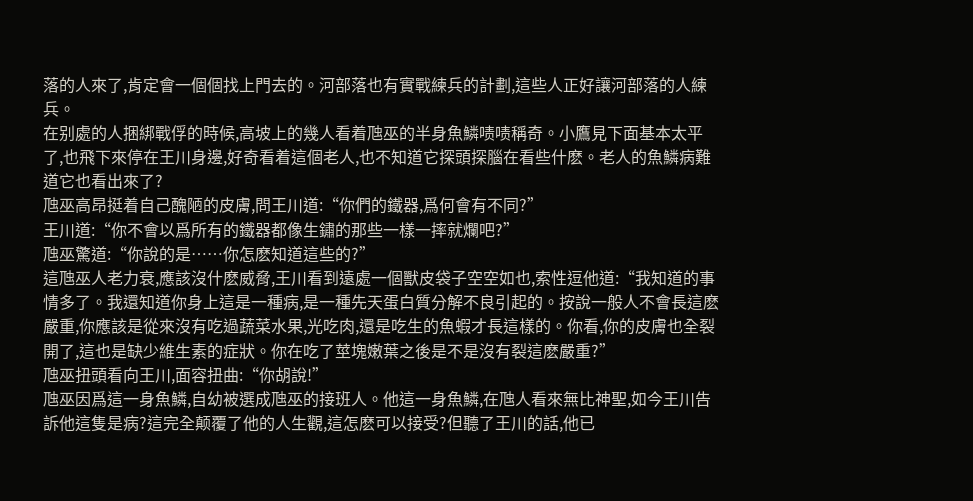落的人來了,肯定會一個個找上門去的。河部落也有實戰練兵的計劃,這些人正好讓河部落的人練兵。
在别處的人捆綁戰俘的時候,高坡上的幾人看着虺巫的半身魚鱗啧啧稱奇。小鷹見下面基本太平了,也飛下來停在王川身邊,好奇看着這個老人,也不知道它探頭探腦在看些什麽。老人的魚鱗病難道它也看出來了?
虺巫高昂挺着自己醜陋的皮膚,問王川道:“你們的鐵器,爲何會有不同?”
王川道:“你不會以爲所有的鐵器都像生鏽的那些一樣一摔就爛吧?”
虺巫驚道:“你說的是……你怎麽知道這些的?”
這虺巫人老力衰,應該沒什麽威脅,王川看到遠處一個獸皮袋子空空如也,索性逗他道:“我知道的事情多了。我還知道你身上這是一種病,是一種先天蛋白質分解不良引起的。按說一般人不會長這麽嚴重,你應該是從來沒有吃過蔬菜水果,光吃肉,還是吃生的魚蝦才長這樣的。你看,你的皮膚也全裂開了,這也是缺少維生素的症狀。你在吃了莖塊嫩葉之後是不是沒有裂這麽嚴重?”
虺巫扭頭看向王川,面容扭曲:“你胡說!”
虺巫因爲這一身魚鱗,自幼被選成虺巫的接班人。他這一身魚鱗,在虺人看來無比神聖,如今王川告訴他這隻是病?這完全颠覆了他的人生觀,這怎麽可以接受?但聽了王川的話,他已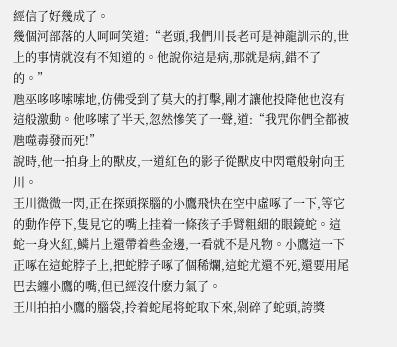經信了好幾成了。
幾個河部落的人呵呵笑道:“老頭,我們川長老可是神龍訓示的,世上的事情就沒有不知道的。他說你這是病,那就是病,錯不了的。”
虺巫哆哆嗦嗦地,仿佛受到了莫大的打擊,剛才讓他投降他也沒有這般激動。他哆嗦了半天,忽然慘笑了一聲,道:“我咒你們全都被虺噬毒發而死!”
說時,他一拍身上的獸皮,一道紅色的影子從獸皮中閃電般射向王川。
王川微微一閃,正在探頭探腦的小鷹飛快在空中虛啄了一下,等它的動作停下,隻見它的嘴上挂着一條孩子手臂粗細的眼鏡蛇。這蛇一身火紅,鱗片上還帶着些金邊,一看就不是凡物。小鷹這一下正啄在這蛇脖子上,把蛇脖子啄了個稀爛,這蛇尤還不死,還要用尾巴去纏小鷹的嘴,但已經沒什麽力氣了。
王川拍拍小鷹的腦袋,拎着蛇尾将蛇取下來,剁碎了蛇頭,誇獎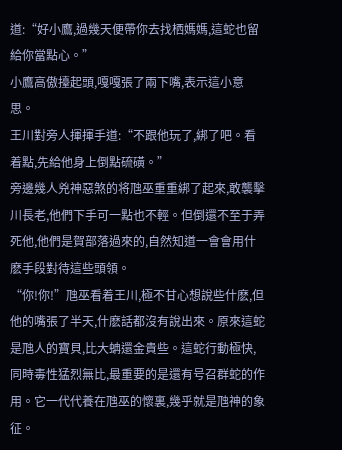道:“好小鷹,過幾天便帶你去找栖媽媽,這蛇也留給你當點心。”
小鷹高傲擡起頭,嘎嘎張了兩下嘴,表示這小意思。
王川對旁人揮揮手道:“不跟他玩了,綁了吧。看着點,先給他身上倒點硫磺。”
旁邊幾人兇神惡煞的将虺巫重重綁了起來,敢襲擊川長老,他們下手可一點也不輕。但倒還不至于弄死他,他們是賀部落過來的,自然知道一會會用什麽手段對待這些頭領。
“你!你!”虺巫看着王川,極不甘心想說些什麽,但他的嘴張了半天,什麽話都沒有說出來。原來這蛇是虺人的寶貝,比大蚺還金貴些。這蛇行動極快,同時毒性猛烈無比,最重要的是還有号召群蛇的作用。它一代代養在虺巫的懷裏,幾乎就是虺神的象征。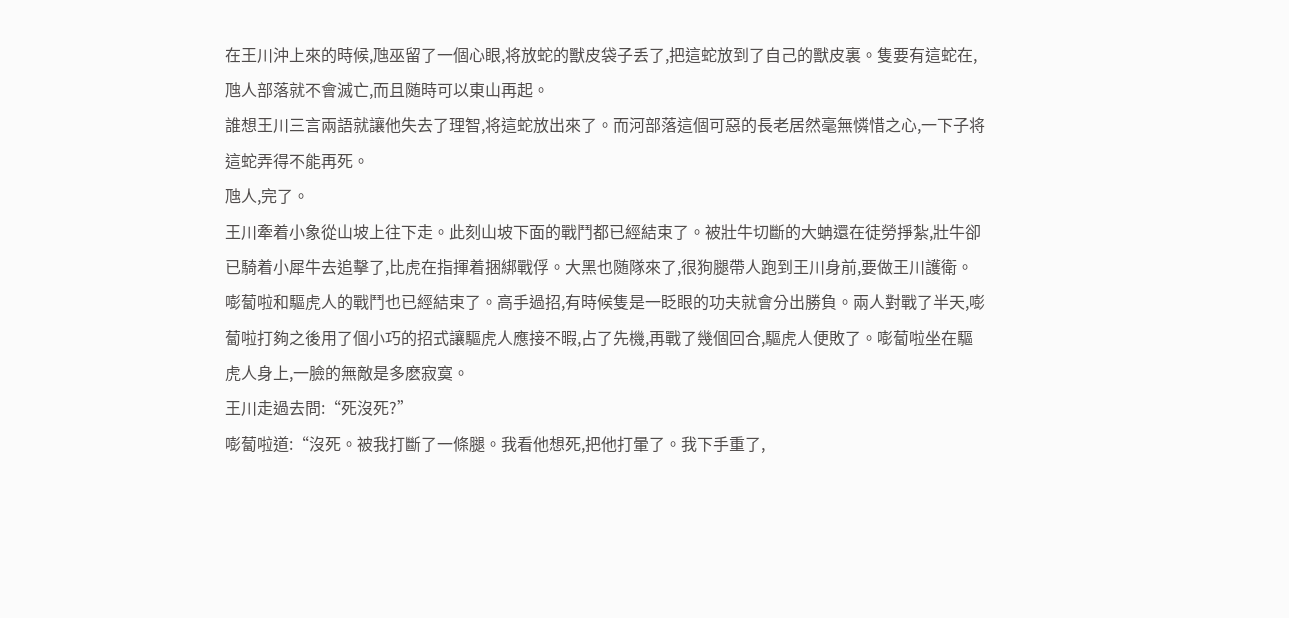在王川沖上來的時候,虺巫留了一個心眼,将放蛇的獸皮袋子丢了,把這蛇放到了自己的獸皮裏。隻要有這蛇在,虺人部落就不會滅亡,而且随時可以東山再起。
誰想王川三言兩語就讓他失去了理智,将這蛇放出來了。而河部落這個可惡的長老居然毫無憐惜之心,一下子将這蛇弄得不能再死。
虺人,完了。
王川牽着小象從山坡上往下走。此刻山坡下面的戰鬥都已經結束了。被壯牛切斷的大蚺還在徒勞掙紮,壯牛卻已騎着小犀牛去追擊了,比虎在指揮着捆綁戰俘。大黑也随隊來了,很狗腿帶人跑到王川身前,要做王川護衛。
嘭蔔啦和驅虎人的戰鬥也已經結束了。高手過招,有時候隻是一眨眼的功夫就會分出勝負。兩人對戰了半天,嘭蔔啦打夠之後用了個小巧的招式讓驅虎人應接不暇,占了先機,再戰了幾個回合,驅虎人便敗了。嘭蔔啦坐在驅虎人身上,一臉的無敵是多麽寂寞。
王川走過去問:“死沒死?”
嘭蔔啦道:“沒死。被我打斷了一條腿。我看他想死,把他打暈了。我下手重了,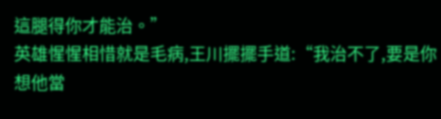這腿得你才能治。”
英雄惺惺相惜就是毛病,王川擺擺手道:“我治不了,要是你想他當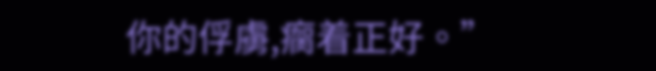你的俘虜,瘸着正好。”